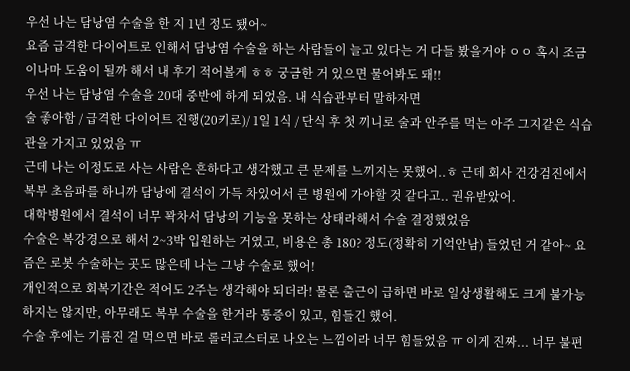우선 나는 담낭염 수술을 한 지 1년 정도 됐어~
요즘 급격한 다이어트로 인해서 담낭염 수술을 하는 사람들이 늘고 있다는 거 다들 봤을거야 ㅇㅇ 혹시 조금이나마 도움이 될까 해서 내 후기 적어볼게 ㅎㅎ 궁금한 거 있으면 물어봐도 돼!!
우선 나는 담낭염 수술을 20대 중반에 하게 되었음. 내 식습관부터 말하자면
술 좋아함 / 급격한 다이어트 진행(20키로)/ 1일 1식 / 단식 후 첫 끼니로 술과 안주를 먹는 아주 그지같은 식습관을 가지고 있었음 ㅠ
근데 나는 이정도로 사는 사람은 흔하다고 생각했고 큰 문제를 느끼지는 못했어..ㅎ 근데 회사 건강검진에서 복부 초음파를 하니까 담낭에 결석이 가득 차있어서 큰 병원에 가야할 것 같다고.. 권유받았어.
대학병원에서 결석이 너무 꽉차서 담낭의 기능을 못하는 상태라해서 수술 결정했었음
수술은 복강경으로 해서 2~3박 입원하는 거였고, 비용은 총 180? 정도(정확히 기억안남) 들었던 거 같아~ 요즘은 로봇 수술하는 곳도 많은데 나는 그냥 수술로 했어!
개인적으로 회복기간은 적어도 2주는 생각해야 되더라! 물론 출근이 급하면 바로 일상생활해도 크게 불가능하지는 않지만, 아무래도 복부 수술을 한거라 통증이 있고, 힘들긴 했어.
수술 후에는 기름진 걸 먹으면 바로 롤러코스터로 나오는 느낌이라 너무 힘들었음 ㅠ 이게 진짜... 너무 불편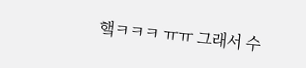햌ㅋㅋㅋ ㅠㅠ 그래서 수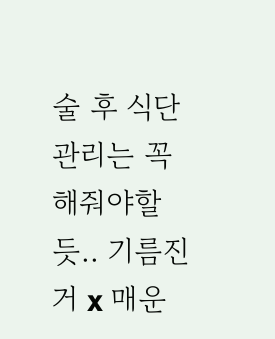술 후 식단 관리는 꼭 해줘야할듯.. 기름진 거 x 매운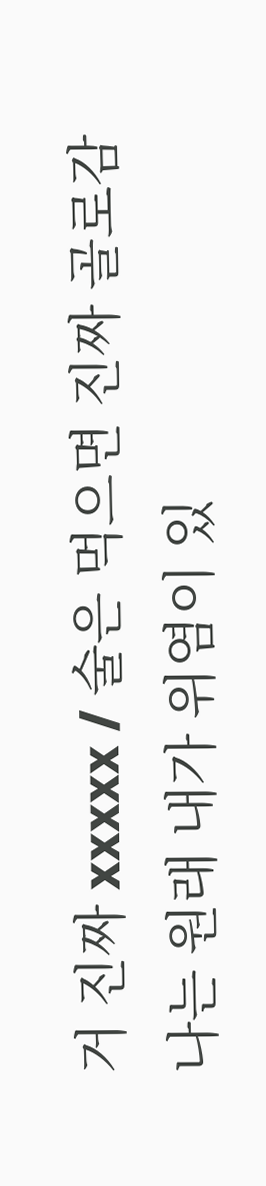거 진짜 xxxxx / 술은 먹으면 진짜 골로감
나는 원래 내가 위염이 있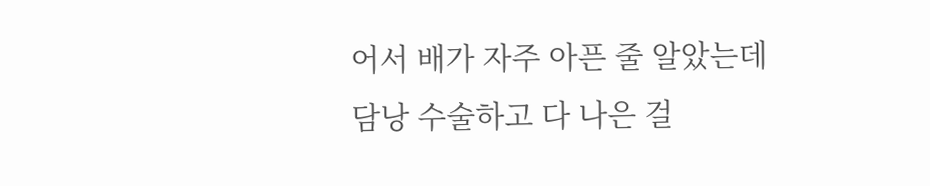어서 배가 자주 아픈 줄 알았는데 담낭 수술하고 다 나은 걸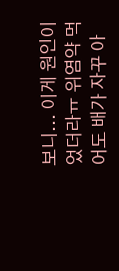보니... 이게 원인이었더라ㅠ 위염약 먹어도 배가 자꾸 아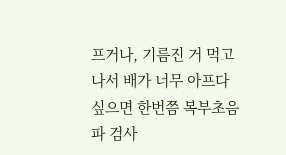프거나, 기름진 거 먹고 나서 배가 너무 아프다 싶으면 한번쯤 복부초음파 검사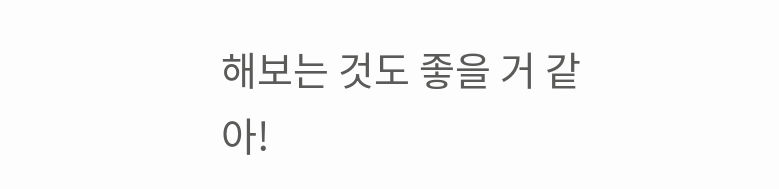해보는 것도 좋을 거 같아!